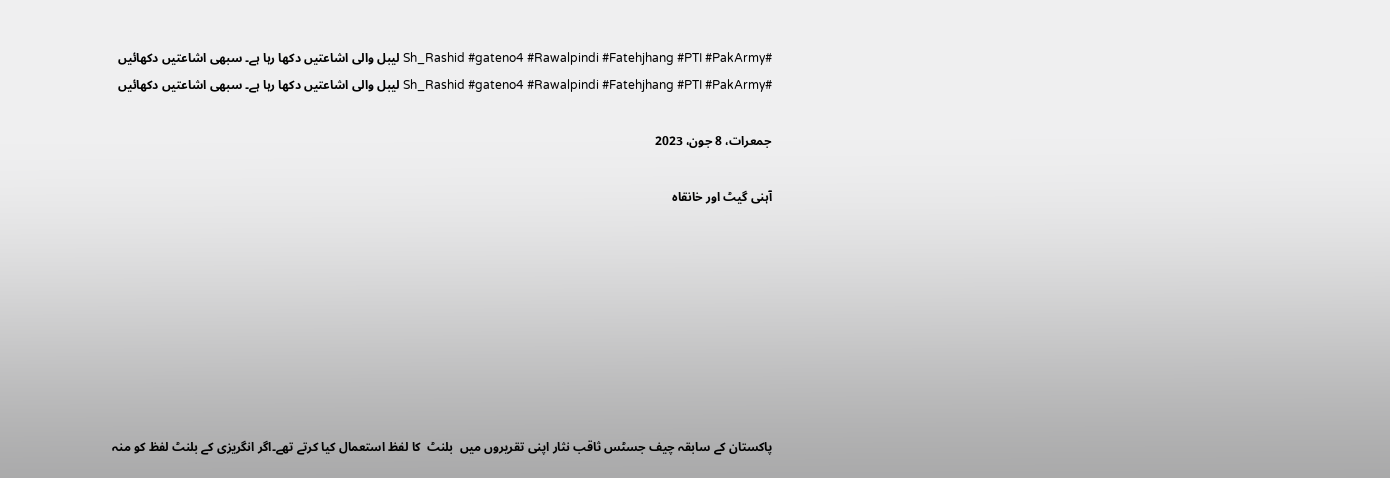#Sh_Rashid #gateno4 #Rawalpindi #Fatehjhang #PTI #PakArmy لیبل والی اشاعتیں دکھا رہا ہے۔ سبھی اشاعتیں دکھائیں
#Sh_Rashid #gateno4 #Rawalpindi #Fatehjhang #PTI #PakArmy لیبل والی اشاعتیں دکھا رہا ہے۔ سبھی اشاعتیں دکھائیں

جمعرات، 8 جون، 2023

آہنی گیٹ اور خانقاہ








پاکستان کے سابقہ چیف جسٹس ثاقب نثار اپنی تقریروں میں  بلنٹ  کا لفظ استعمال کیا کرتے تھے۔اگر انگریزی کے بلنٹ لفظ کو منہ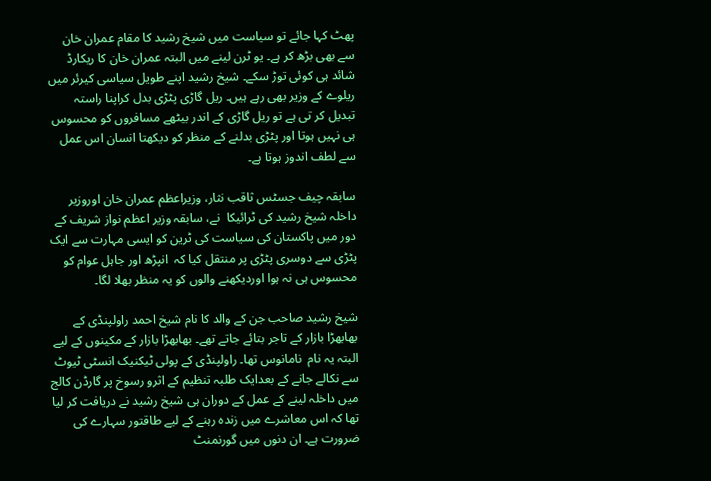پھٹ کہا جائے تو سیاست میں شیخ رشید کا مقام عمران خان سے بھی بڑھ کر ہے۔ یو ٹرن لینے میں البتہ عمران خان کا ریکارڈ شائد ہی کوئی توڑ سکے۔ شیخ رشید اپنے طویل سیاسی کیرئر میں ریلوے کے وزیر بھی رہے ہیں۔ ریل گاڑی پٹڑی بدل کراپنا راستہ تبدیل کر تی ہے تو ریل گاڑی کے اندر بیٹھے مسافروں کو محسوس ہی نہیں ہوتا اور پٹڑی بدلنے کے منظر کو دیکھتا انسان اس عمل سے لطف اندوز ہوتا ہے۔

سابقہ چیف جسٹس ثاقب نثار، وزیراعظم عمران خان اوروزیر داخلہ شیخ رشید کی ٹرائیکا  نے، سابقہ وزیر اعظم نواز شریف کے دور میں پاکستان کی سیاست کی ٹرین کو ایسی مہارت سے ایک پٹڑی سے دوسری پٹڑی پر منتقل کیا کہ  انپڑھ اور جاہل عوام کو محسوس ہی نہ ہوا اوردیکھنے والوں کو یہ منظر بھلا لگا۔

شیخ رشید صاحب جن کے والد کا نام شیخ احمد راولپنڈی کے بھابھڑا بازار کے تاجر بتائے جاتے تھے۔ بھابھڑا بازار کے مکینوں کے لیے البتہ یہ نام  نامانوس تھا۔ راولپنڈی کے پولی ٹیکنیک انسٹی ٹیوٹ سے نکالے جانے کے بعدایک طلبہ تنظیم کے اثرو رسوخ پر گارڈن کالج میں داخلہ لینے کے عمل کے دوران ہی شیخ رشید نے دریافت کر لیا تھا کہ اس معاشرے میں زندہ رہنے کے لیے طاقتور سہارے کی ضرورت ہے۔ ان دنوں میں گورنمنٹ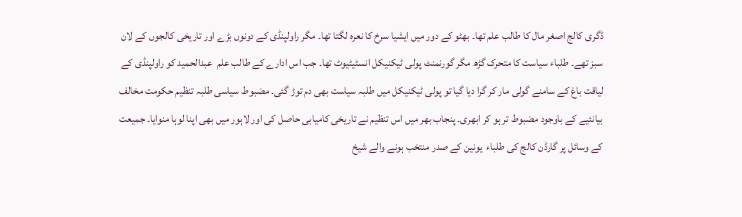ڈگری کالج اصغر مال کا طالب علم تھا۔ بھٹو کے دور میں ایشیا سرخ کا نعرہ لگتا تھا۔ مگر راولپنڈی کے دونوں بڑے اور تاریخی کالجوں کے لان سبز تھے۔ طلباء سیاست کا متحرک گڑھ مگر گورنمنٹ پولی ٹیکنیکل انسٹیٹیوٹ تھا۔ جب اس ادارے کے طالب علم  عبدالحمید کو راولپنڈی کے لیاقت باغ کے سامنے گولی مار کر گرا دیا گیا تو پولی ٹیکنیکل میں طلبہ سیاست بھی دم توڑ گئی۔ مضبوط سیاسی طلبہ تنظیم حکومت مخالف بیانئیے کے باوجود مضبوط تر ہو کر ابھری۔ پنجاب بھر میں اس تنظیم نے تاریخی کامیابی حاصل کی اور لاہور میں بھی اپنا لوہا منوایا۔ جمیعت کے وسائل پر گارڈن کالج کی طلباء  یونین کے صدر منتخب ہونے والے شیخ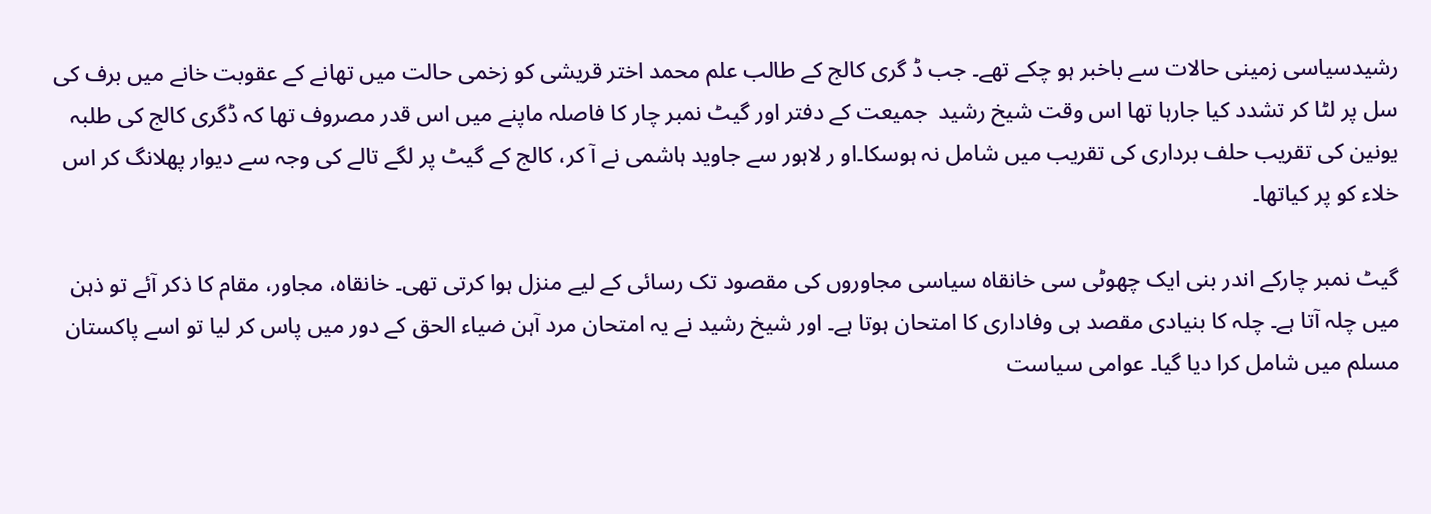رشیدسیاسی زمینی حالات سے باخبر ہو چکے تھے۔ جب ڈ گری کالج کے طالب علم محمد اختر قریشی کو زخمی حالت میں تھانے کے عقوبت خانے میں برف کی سل پر لٹا کر تشدد کیا جارہا تھا اس وقت شیخ رشید  جمیعت کے دفتر اور گیٹ نمبر چار کا فاصلہ ماپنے میں اس قدر مصروف تھا کہ ڈگری کالج کی طلبہ یونین کی تقریب حلف برداری کی تقریب میں شامل نہ ہوسکا۔او ر لاہور سے جاوید ہاشمی نے آ کر، کالج کے گیٹ پر لگے تالے کی وجہ سے دیوار پھلانگ کر اس خلاء کو پر کیاتھا۔

گیٹ نمبر چارکے اندر بنی ایک چھوٹی سی خانقاہ سیاسی مجاوروں کی مقصود تک رسائی کے لیے منزل ہوا کرتی تھی۔ خانقاہ، مجاور، مقام کا ذکر آئے تو ذہن میں چلہ آتا ہے۔ چلہ کا بنیادی مقصد ہی وفاداری کا امتحان ہوتا ہے۔ اور شیخ رشید نے یہ امتحان مرد آہن ضیاء الحق کے دور میں پاس کر لیا تو اسے پاکستان مسلم میں شامل کرا دیا گیا۔ عوامی سیاست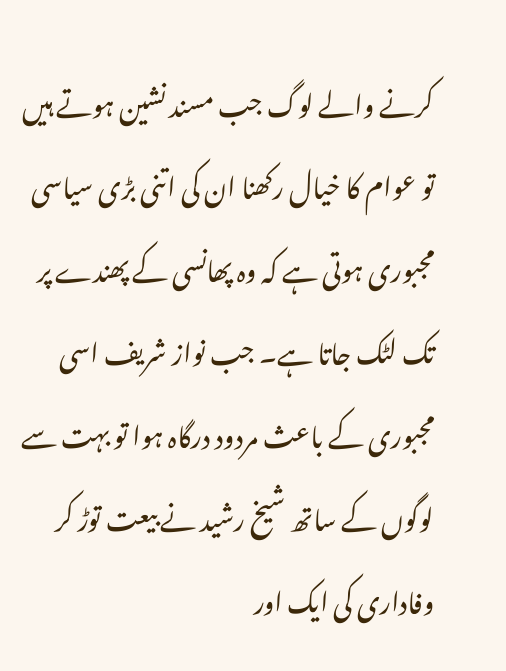کرنے والے لوگ جب مسند نشین ہوتے ہیں تو عوام کا خیال رکھنا ان کی اتنی بڑی سیاسی مجبوری ہوتی ہے کہ وہ پھانسی کے پھندے پر تک لٹک جاتا ہے۔ جب نواز شریف اسی مجبوری کے باعث مردود درگاہ ہوا تو بہت سے لوگوں کے ساتھ شیخ رشید نے بیعت توڑ کر وفاداری کی ایک اور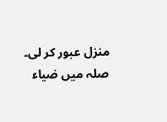منزل عبور کر لی۔ صلہ میں ضیاء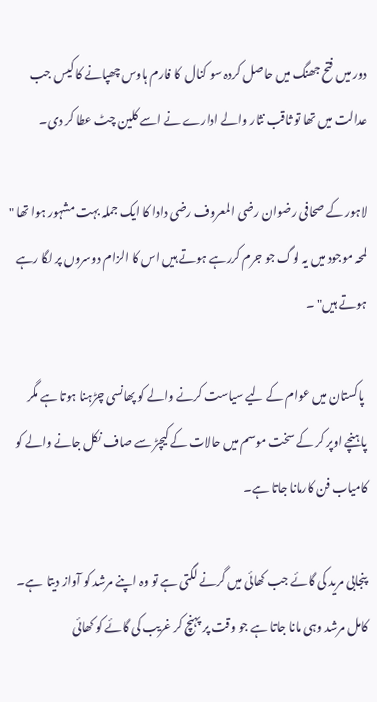دور میں فتح جھنگ میں حاصل کردہ سو کنال  کا فارم ہاوس چھپانے کا کیس جب عدالت میں تھا تو ثاقب نثار والے ادارے نے اسے کلین چٹ عطا کر دی۔

لاہور کے صحافی رضوان رضی المعروف رضی دادا کا ایک جملہ بہت مشہور ہوا تھا " لمحہ موجود میں یہ لوگ جو جرم کررہے ہوتے ہیں اس کا الزام دوسروں پر لگا رہے ہوتے ہیں" ۔

 پاکستان میں عوام کے لیے سیاست کرنے والے کو پھانسی چڑہنا ہوتا ہے مگر پاہنچے اوپر کر کے سخت موسم میں حالات کے کیچڑ سے صاف نکل جانے والے کو کامیاب فن کارمانا جاتا ہے۔

پنجابی مرید کی گائے جب کھائی میں گرنے لگتی ہے تو وہ اپنے مرشد کو آواز دیتا  ہے۔ کامل مرشد وہی مانا جاتا ہے جو وقت پر پہنچ کر غریب کی گائے کو کھائی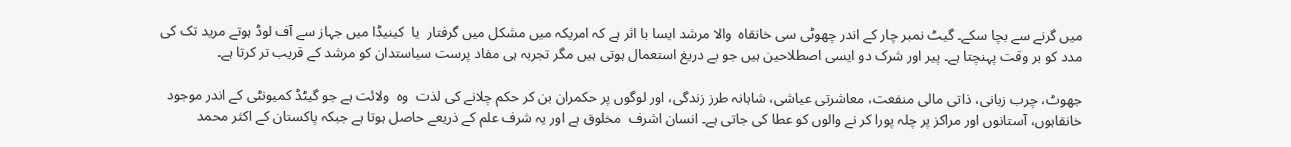میں گرنے سے بچا سکے۔ گیٹ نمبر چار کے اندر چھوٹی سی خانقاہ  والا مرشد ایسا با اثر ہے کہ امریکہ میں مشکل میں گرفتار  یا  کینیڈا میں جہاز سے آف لوڈ ہوتے مرید تک کی مدد کو بر وقت پہنچتا ہے۔ پیر اور شرک دو ایسی اصطلاحین ہیں جو بے دریغ استعمال ہوتی ہیں مگر تجربہ ہی مفاد پرست سیاستدان کو مرشد کے قریب تر کرتا ہے۔

جھوٹ، چرب زبانی، ذاتی مالی منفعت، معاشرتی عیاشی، شاہانہ طرز زندگی، اور لوگوں پر حکمران بن کر حکم چلانے کی لذت  وہ  ولائت ہے جو گیٹڈ کمیونٹی کے اندر موجود خانقاہوں، آستانوں اور مراکز پر چلہ پورا کر نے والوں کو عطا کی جاتی ہے۔ انسان اشرف  مخلوق ہے اور یہ شرف علم کے ذریعے حاصل ہوتا ہے جبکہ پاکستان کے اکثر محمد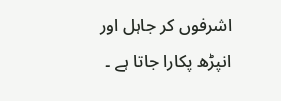اشرفوں کر جاہل اور انپڑھ پکارا جاتا ہے ۔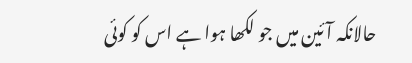حالانکہ آئین میں جو لکھا ہوا ہے اس کو کوئی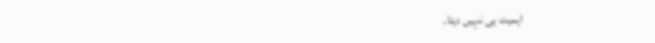اہمیت ہی نہیں دیتا۔